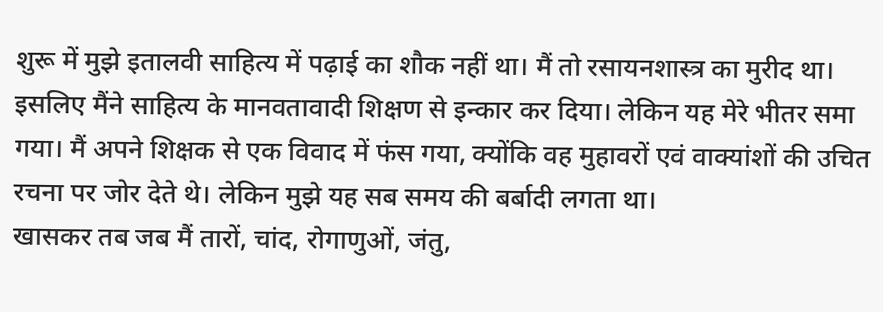शुरू में मुझे इतालवी साहित्य में पढ़ाई का शौक नहीं था। मैं तो रसायनशास्त्र का मुरीद था। इसलिए मैंने साहित्य के मानवतावादी शिक्षण से इन्कार कर दिया। लेकिन यह मेरे भीतर समा गया। मैं अपने शिक्षक से एक विवाद में फंस गया, क्योंकि वह मुहावरों एवं वाक्यांशों की उचित रचना पर जोर देते थे। लेकिन मुझे यह सब समय की बर्बादी लगता था।
खासकर तब जब मैं तारों, चांद, रोगाणुओं, जंतु,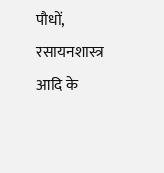पौधों, रसायनशास्त्र आदि के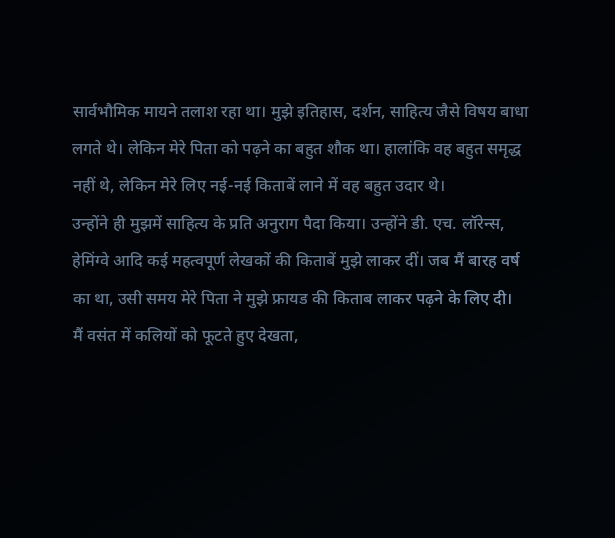सार्वभौमिक मायने तलाश रहा था। मुझे इतिहास, दर्शन, साहित्य जैसे विषय बाधा लगते थे। लेकिन मेरे पिता को पढ़ने का बहुत शौक था। हालांकि वह बहुत समृद्ध नहीं थे, लेकिन मेरे लिए नई-नई किताबें लाने में वह बहुत उदार थे।
उन्होंने ही मुझमें साहित्य के प्रति अनुराग पैदा किया। उन्होंने डी. एच. लॉरेन्स, हेमिंग्वे आदि कई महत्वपूर्ण लेखकों की किताबें मुझे लाकर दीं। जब मैं बारह वर्ष का था, उसी समय मेरे पिता ने मुझे फ्रायड की किताब लाकर पढ़ने के लिए दी।
मैं वसंत में कलियों को फूटते हुए देखता,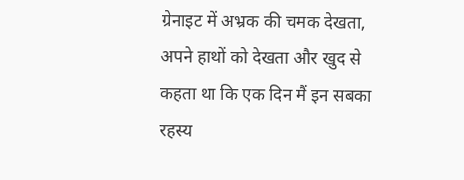ग्रेनाइट में अभ्रक की चमक देखता, अपने हाथों को देखता और खुद से कहता था कि एक दिन मैं इन सबका रहस्य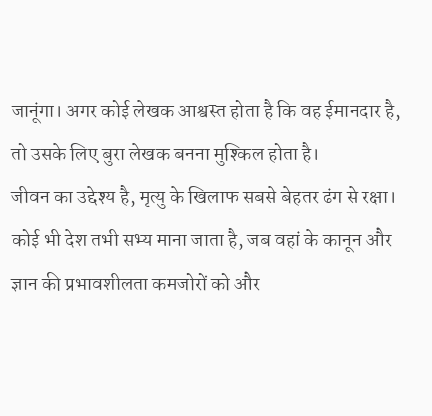जानूंगा। अगर कोई लेखक आश्वस्त होता है कि वह ईमानदार है, तो उसके लिए बुरा लेखक बनना मुश्किल होता है।
जीवन का उद्देश्य है, मृत्यु के खिलाफ सबसे बेहतर ढंग से रक्षा। कोई भी देश तभी सभ्य माना जाता है, जब वहां के कानून और ज्ञान की प्रभावशीलता कमजोरों को और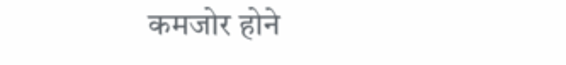कमजोर होने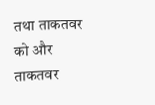तथा ताकतवर को और ताकतवर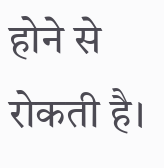होने से रोकती है।